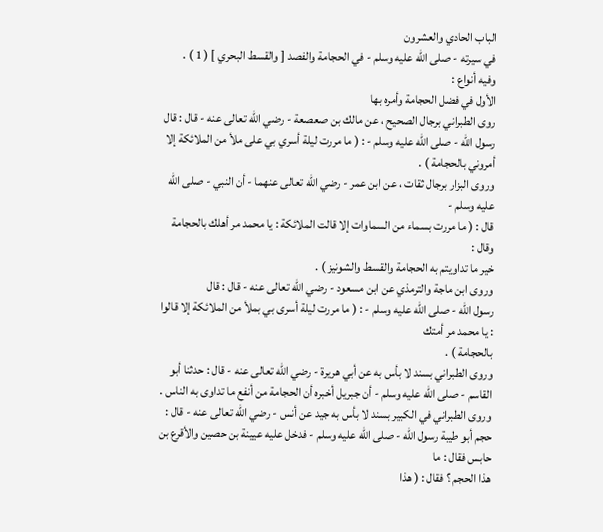الباب الحادي والعشرون
في سيرته - صلى الله عليه وسلم - في الحجامة والفصد [ والقسط البحري ] ( 1 ) .
وفيه أنواع :
الأول في فضل الحجامة وأمره بها
روى الطبراني برجال الصحيح ، عن مالك بن صعصعة - رضي الله تعالى عنه - قال : قال
رسول الله - صلى الله عليه وسلم - : ( ما مررت ليلة أسري بي على ملأ من الملائكة إلا أمروني بالحجامة ) .
وروى البزار برجال ثقات ، عن ابن عمر - رضي الله تعالى عنهما - أن النبي - صلى الله عليه وسلم -
قال : ( ما مررت بسماء من السماوات إلا قالت الملائكة : يا محمد مر أهلك بالحجامة وقال :
خير ما تداويتم به الحجامة والقسط والشونيز ) .
وروى ابن ماجة والترمذي عن ابن مسعود - رضي الله تعالى عنه - قال : قال
رسول الله - صلى الله عليه وسلم - : ( ما مررت ليلة أسرى بي بملأ من الملائكة إلا قالوا : يا محمد مر أمتك
بالحجامة ) .
وروى الطبراني بسند لا بأس به عن أبي هريرة - رضي الله تعالى عنه - قال : حدثنا أبو
القاسم - صلى الله عليه وسلم - أن جبريل أخبره أن الحجامة من أنفع ما تداوى به الناس .
وروى الطبراني في الكبير بسند لا بأس به جيد عن أنس - رضي الله تعالى عنه - قال :
حجم أبو طيبة رسول الله - صلى الله عليه وسلم - فدخل عليه عيينة بن حصين والأقرع بن حابس فقال : ما
هذا الحجم ؟ فقال : ( هذا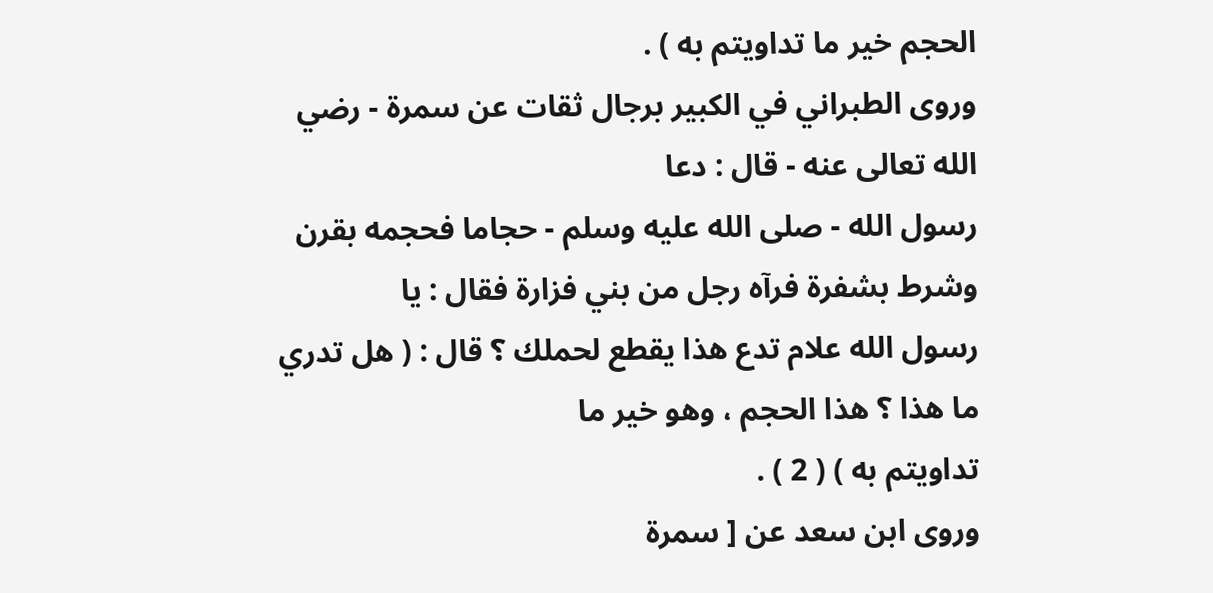الحجم خير ما تداويتم به ) .
وروى الطبراني في الكبير برجال ثقات عن سمرة - رضي الله تعالى عنه - قال : دعا
رسول الله - صلى الله عليه وسلم - حجاما فحجمه بقرن وشرط بشفرة فرآه رجل من بني فزارة فقال : يا
رسول الله علام تدع هذا يقطع لحملك ؟ قال : ( هل تدري ما هذا ؟ هذا الحجم ، وهو خير ما
تداويتم به ) ( 2 ) .
وروى ابن سعد عن [ سمرة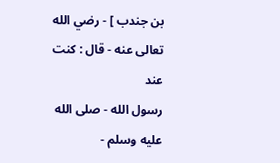بن جندب ] - رضي الله تعالى عنه - قال : كنت عند
رسول الله - صلى الله عليه وسلم -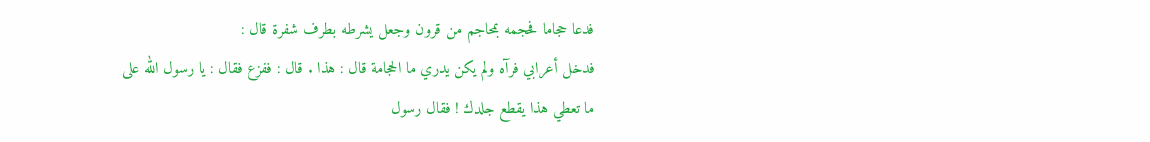فدعا حجاما فحجمه بمحاجم من قرون وجعل يشرطه بطرف شفرة قال :
فدخل أعرابي فرآه ولم يكن يدري ما الحجامة قال : هذا . قال : ففزع فقال : يا رسول الله على
ما تعطي هذا يقطع جلدك ! فقال رسول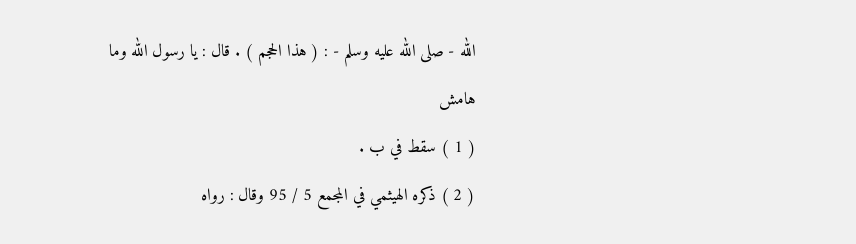الله - صلى الله عليه وسلم - : ( هذا الحجم ) . قال : يا رسول الله وما
هامش
( 1 ) سقط في ب .
( 2 ) ذكره الهيثمي في المجمع 5 / 95 وقال : رواه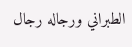الطبراني ورجاله رجال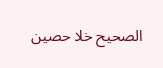الصحيح خلا حصين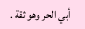أبي الحر وهو ثقة .